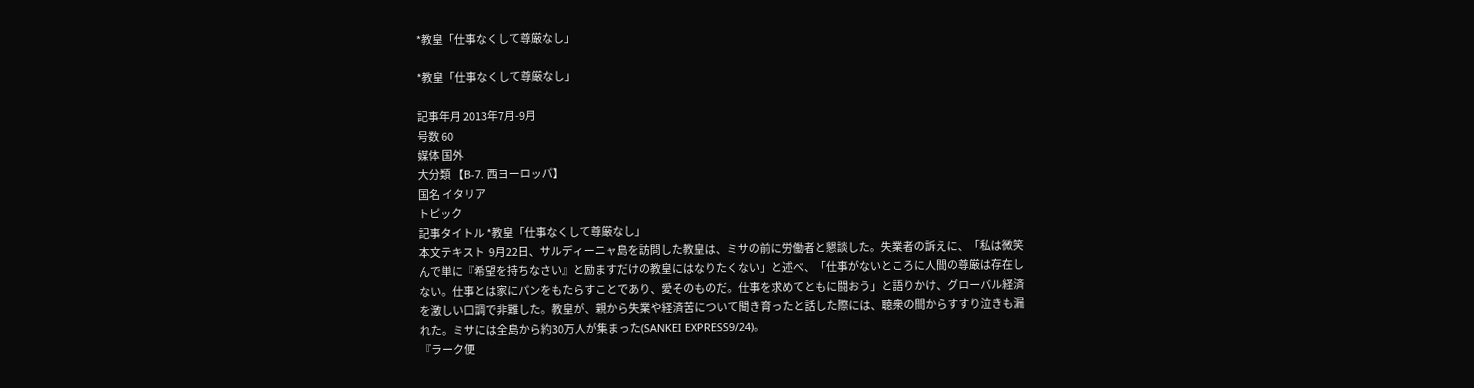*教皇「仕事なくして尊厳なし」

*教皇「仕事なくして尊厳なし」

記事年月 2013年7月-9月
号数 60
媒体 国外
大分類 【B-7. 西ヨーロッパ】
国名 イタリア
トピック
記事タイトル *教皇「仕事なくして尊厳なし」
本文テキスト  9月22日、サルディーニャ島を訪問した教皇は、ミサの前に労働者と懇談した。失業者の訴えに、「私は微笑んで単に『希望を持ちなさい』と励ますだけの教皇にはなりたくない」と述べ、「仕事がないところに人間の尊厳は存在しない。仕事とは家にパンをもたらすことであり、愛そのものだ。仕事を求めてともに闘おう」と語りかけ、グローバル経済を激しい口調で非難した。教皇が、親から失業や経済苦について聞き育ったと話した際には、聴衆の間からすすり泣きも漏れた。ミサには全島から約30万人が集まった(SANKEI EXPRESS9/24)。
『ラーク便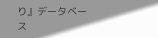り』データベース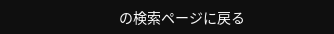の検索ページに戻る